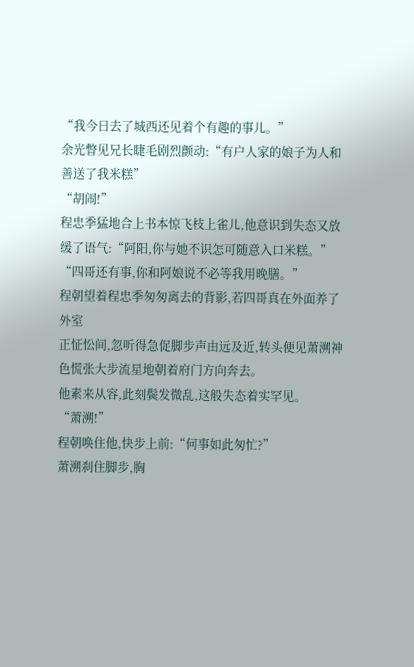“我今日去了城西还见着个有趣的事儿。”
余光瞥见兄长睫毛剧烈颤动:“有户人家的娘子为人和善送了我米糕”
“胡闹!”
程忠季猛地合上书本惊飞枝上雀儿,他意识到失态又放缓了语气:“阿阳,你与她不识怎可随意入口米糕。”
“四哥还有事,你和阿娘说不必等我用晚膳。”
程朝望着程忠季匆匆离去的背影,若四哥真在外面养了外室
正怔忪间,忽听得急促脚步声由远及近,转头便见萧溯神色慌张大步流星地朝着府门方向奔去。
他素来从容,此刻鬓发微乱,这般失态着实罕见。
“萧溯!”
程朝唤住他,快步上前:“何事如此匆忙?”
萧溯刹住脚步,胸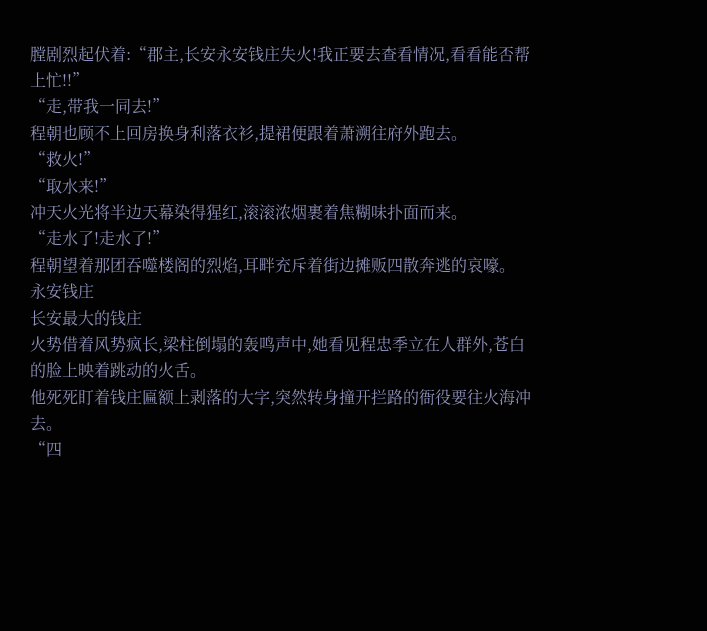膛剧烈起伏着:“郡主,长安永安钱庄失火!我正要去查看情况,看看能否帮上忙!!”
“走,带我一同去!”
程朝也顾不上回房换身利落衣衫,提裙便跟着萧溯往府外跑去。
“救火!”
“取水来!”
冲天火光将半边天幕染得猩红,滚滚浓烟裹着焦糊味扑面而来。
“走水了!走水了!”
程朝望着那团吞噬楼阁的烈焰,耳畔充斥着街边摊贩四散奔逃的哀嚎。
永安钱庄
长安最大的钱庄
火势借着风势疯长,梁柱倒塌的轰鸣声中,她看见程忠季立在人群外,苍白的脸上映着跳动的火舌。
他死死盯着钱庄匾额上剥落的大字,突然转身撞开拦路的衙役要往火海冲去。
“四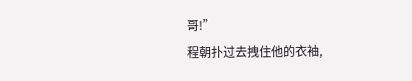哥!”
程朝扑过去拽住他的衣袖,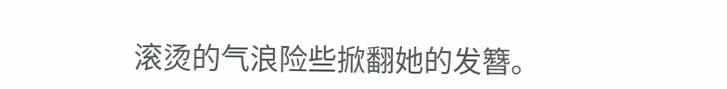滚烫的气浪险些掀翻她的发簪。